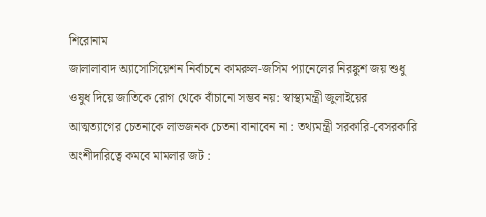শিরোনাম
জালালাবাদ অ্যাসোসিয়েশন নির্বাচনে কামরুল-জসিম প্যানেলের নিরঙ্কুশ জয় শুধু ওষুধ দিয়ে জাতিকে রোগ থেকে বাঁচানো সম্ভব নয়: স্বাস্থ্যমন্ত্রী জুলাইয়ের আত্মত্যাগের চেতনাকে লাভজনক চেতনা বানাবেন না : তথ্যমন্ত্রী সরকারি-বেসরকারি অংশীদারিত্বে কমবে মামলার জট :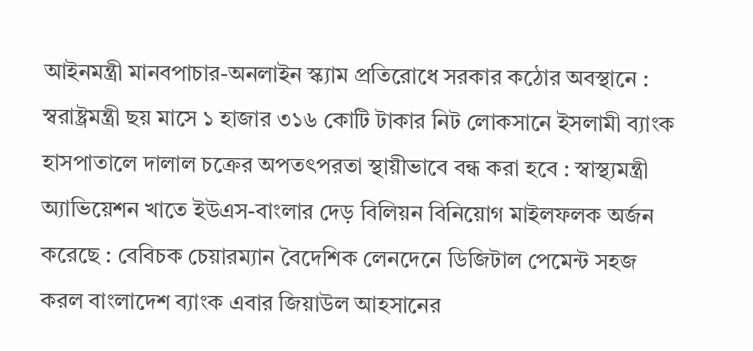আইনমন্ত্রী মানবপাচার-অনলাইন স্ক্যাম প্রতিরোধে সরকার কঠোর অবস্থানে : স্বরাষ্ট্রমন্ত্রী ছয় মাসে ১ হাজার ৩১৬ কোটি টাকার নিট লোকসানে ইসলামী ব্যাংক হাসপাতালে দালাল চক্রের অপতৎপরতা স্থায়ীভাবে বন্ধ করা হবে : স্বাস্থ্যমন্ত্রী অ্যাভিয়েশন খাতে ইউএস-বাংলার দেড় বিলিয়ন বিনিয়োগ মাইলফলক অর্জন করেছে : বেবিচক চেয়ারম্যান বৈদেশিক লেনদেনে ডিজিটাল পেমেন্ট সহজ করল বাংলাদেশ ব্যাংক এবার জিয়াউল আহসানের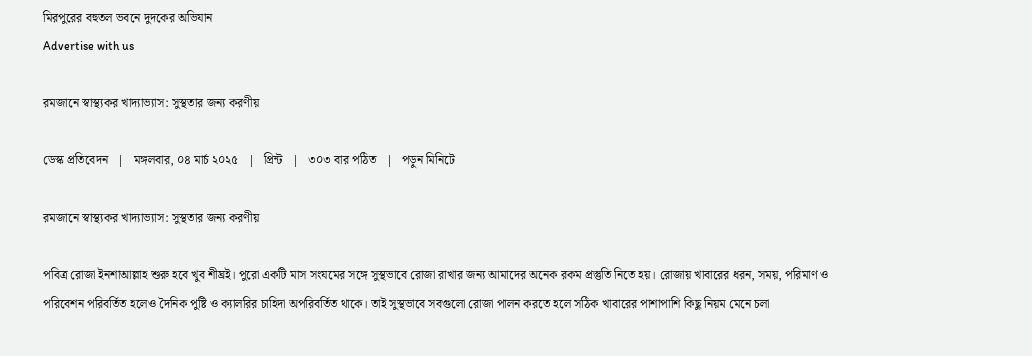মিরপুরের বহুতল ভবনে দুদকের অভিযান
Advertise with us

রমজানে স্বাস্থ্যকর খাদ্যাভ্যাস: সুস্থতার জন্য করণীয়

ডেস্ক প্রতিবেদন   |   মঙ্গলবার, ০৪ মার্চ ২০২৫   |   প্রিন্ট   |   ৩০৩ বার পঠিত   |   পড়ুন মিনিটে

রমজানে স্বাস্থ্যকর খাদ্যাভ্যাস: সুস্থতার জন্য করণীয়

পবিত্র রোজা ইনশাআল্লাহ শুরু হবে খুব শীঘ্রই। পুরো একটি মাস সংযমের সঙ্গে সুস্থভাবে রোজা রাখার জন্য আমাদের অনেক রকম প্রস্তুতি নিতে হয়। রোজায় খাবারের ধরন, সময়, পরিমাণ ও পরিবেশন পরিবর্তিত হলেও দৈনিক পুষ্টি ও ক্যালরির চাহিদা অপরিবর্তিত থাকে। তাই সুস্থভাবে সবগুলো রোজা পালন করতে হলে সঠিক খাবারের পাশাপাশি কিছু নিয়ম মেনে চলা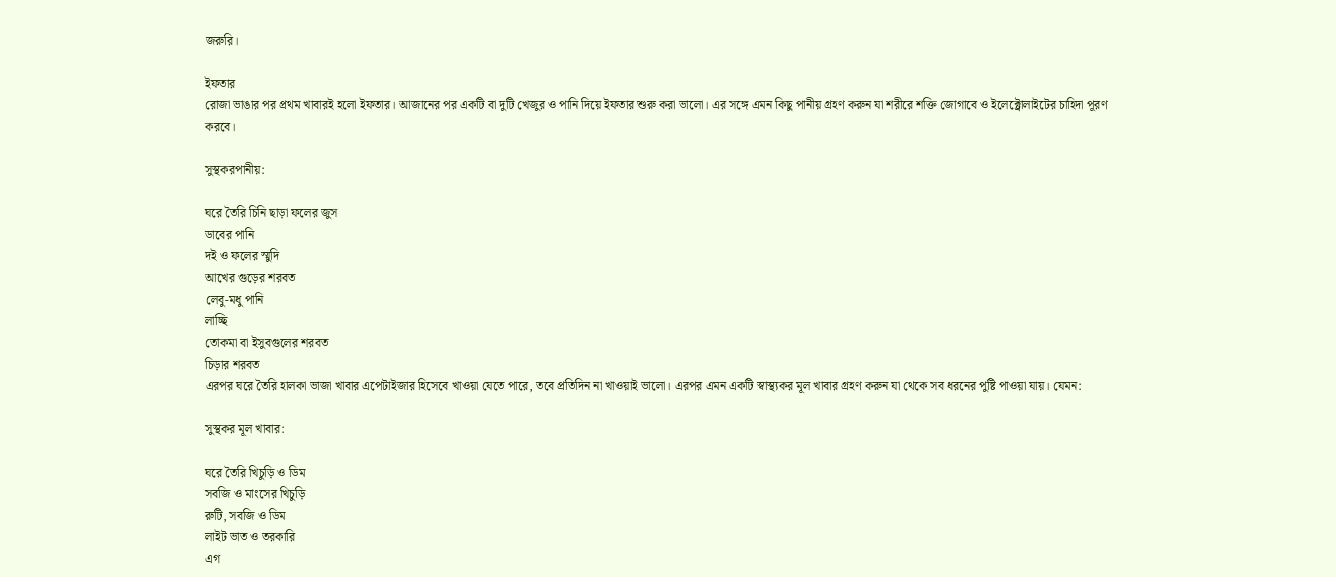জরুরি।

ইফতার
রোজা ভাঙার পর প্রথম খাবারই হলো ইফতার। আজানের পর একটি বা দুটি খেজুর ও পানি দিয়ে ইফতার শুরু করা ভালো। এর সঙ্গে এমন কিছু পানীয় গ্রহণ করুন যা শরীরে শক্তি জোগাবে ও ইলেক্ট্রোলাইটের চাহিদা পূরণ করবে।

সুস্থকরপানীয়:

ঘরে তৈরি চিনি ছাড়া ফলের জুস
ডাবের পানি
দই ও ফলের স্মুদি
আখের গুড়ের শরবত
লেবু-মধু পানি
লাচ্ছি
তোকমা বা ইসুবগুলের শরবত
চিড়ার শরবত
এরপর ঘরে তৈরি হালকা ভাজা খাবার এপেটাইজার হিসেবে খাওয়া যেতে পারে, তবে প্রতিদিন না খাওয়াই ভালো। এরপর এমন একটি স্বাস্থ্যকর মূল খাবার গ্রহণ করুন যা থেকে সব ধরনের পুষ্টি পাওয়া যায়। যেমন:

সুস্থকর মূল খাবার:

ঘরে তৈরি খিচুড়ি ও ডিম
সবজি ও মাংসের খিচুড়ি
রুটি, সবজি ও ডিম
লাইট ভাত ও তরকারি
এগ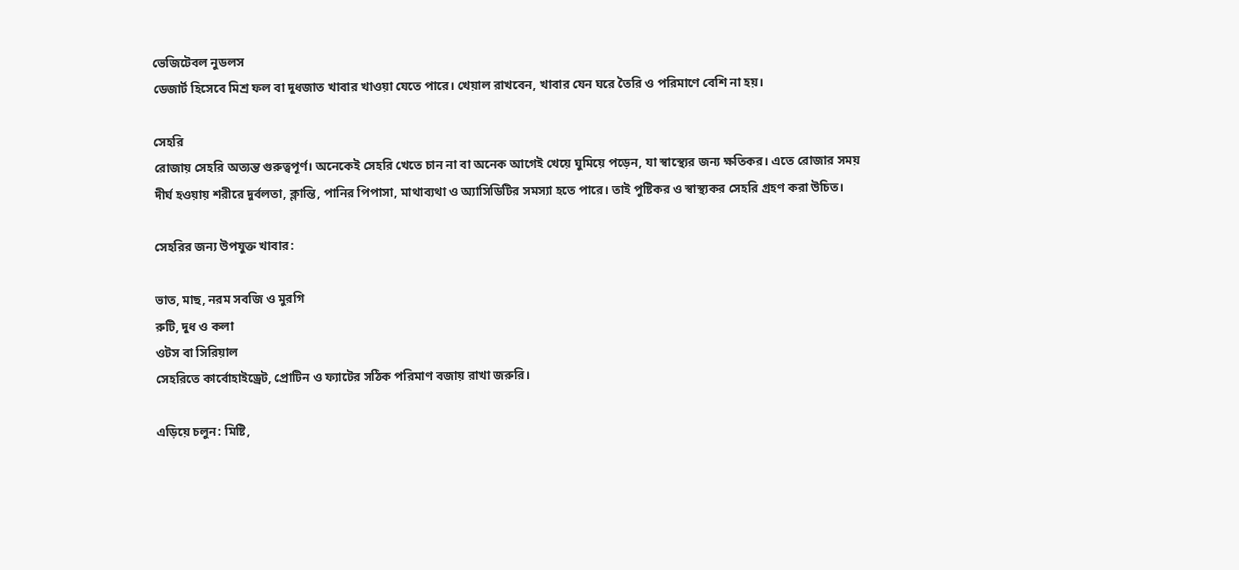ভেজিটেবল নুডলস
ডেজার্ট হিসেবে মিশ্র ফল বা দুধজাত খাবার খাওয়া যেতে পারে। খেয়াল রাখবেন, খাবার যেন ঘরে তৈরি ও পরিমাণে বেশি না হয়।

সেহরি
রোজায় সেহরি অত্যন্ত গুরুত্বপূর্ণ। অনেকেই সেহরি খেতে চান না বা অনেক আগেই খেয়ে ঘুমিয়ে পড়েন, যা স্বাস্থ্যের জন্য ক্ষতিকর। এতে রোজার সময় দীর্ঘ হওয়ায় শরীরে দুর্বলতা, ক্লান্তি, পানির পিপাসা, মাথাব্যথা ও অ্যাসিডিটির সমস্যা হতে পারে। তাই পুষ্টিকর ও স্বাস্থ্যকর সেহরি গ্রহণ করা উচিত।

সেহরির জন্য উপযুক্ত খাবার:

ভাত, মাছ, নরম সবজি ও মুরগি
রুটি, দুধ ও কলা
ওটস বা সিরিয়াল
সেহরিতে কার্বোহাইড্রেট, প্রোটিন ও ফ্যাটের সঠিক পরিমাণ বজায় রাখা জরুরি।

এড়িয়ে চলুন: মিষ্টি,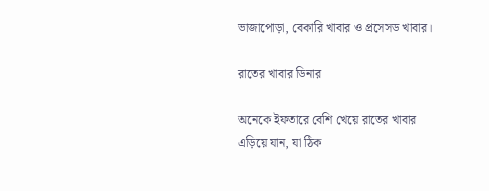ভাজাপোড়া, বেকারি খাবার ও প্রসেসড খাবার।

রাতের খাবার ডিনার

অনেকে ইফতারে বেশি খেয়ে রাতের খাবার এড়িয়ে যান, যা ঠিক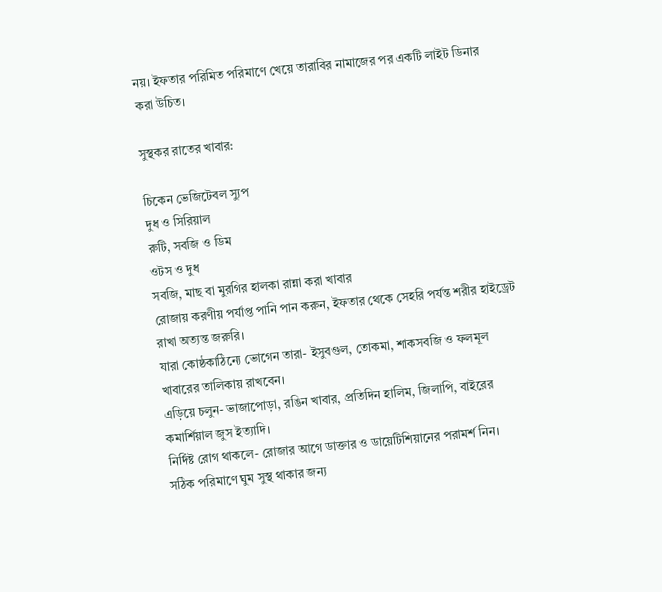নয়। ইফতার পরিমিত পরিমাণে খেয়ে তারাবির নামাজের পর একটি লাইট ডিনার করা উচিত।

সুস্থকর রাতের খাবার:

চিকেন ভেজিটেবল স্যুপ
দুধ ও সিরিয়াল
রুটি, সবজি ও ডিম
ওটস ও দুধ
সবজি, মাছ বা মুরগির হালকা রান্না করা খাবার
রোজায় করণীয় পর্যাপ্ত পানি পান করুন, ইফতার থেকে সেহরি পর্যন্ত শরীর হাইড্রেট রাখা অত্যন্ত জরুরি।
যারা কোষ্ঠকাঠিন্যে ভোগেন তারা- ইসুবগুল, তোকমা, শাকসবজি ও ফলমূল খাবারের তালিকায় রাখবেন।
এড়িয়ে চলুন- ভাজাপোড়া, রঙিন খাবার, প্রতিদিন হালিম, জিলাপি, বাইরের কমার্শিয়াল জুস ইত্যাদি।
নির্দিষ্ট রোগ থাকলে- রোজার আগে ডাক্তার ও ডায়েটিশিয়ানের পরামর্শ নিন।
সঠিক পরিমাণে ঘুম সুস্থ থাকার জন্য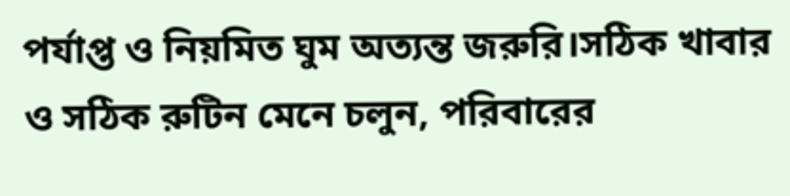পর্যাপ্ত ও নিয়মিত ঘুম অত্যন্ত জরুরি।সঠিক খাবার ও সঠিক রুটিন মেনে চলুন, পরিবারের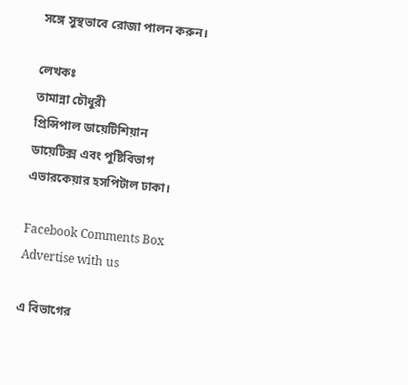সঙ্গে সুস্থভাবে রোজা পালন করুন।

লেখকঃ
তামান্না চৌধুরী
প্রিন্সিপাল ডায়েটিশিয়ান
ডায়েটিক্স এবং পুষ্টিবিভাগ
এভারকেয়ার হসপিটাল ঢাকা।

Facebook Comments Box
Advertise with us

এ বিভাগের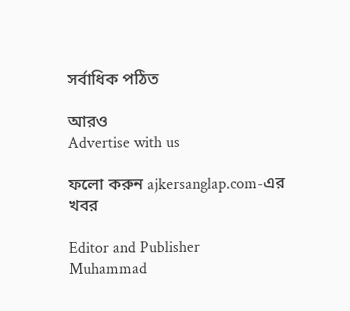সর্বাধিক পঠিত

আরও
Advertise with us

ফলো করুন ajkersanglap.com-এর খবর

Editor and Publisher
Muhammad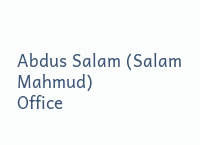Abdus Salam (Salam Mahmud)
Office